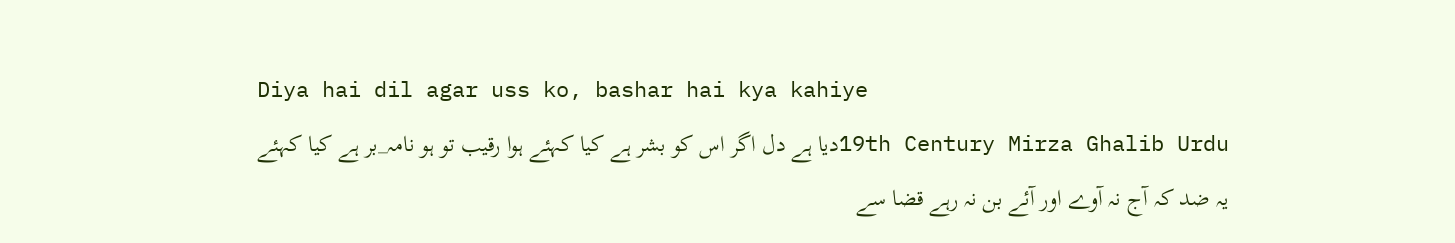Diya hai dil agar uss ko, bashar hai kya kahiye
19th Century Mirza Ghalib Urduدیا ہے دل اگر اس کو بشر ہے کیا کہئے ہوا رقیب تو ہو نامہ_بر ہے کیا کہئے
یہ ضد کہ آج نہ آوے اور آئے بن نہ رہے قضا سے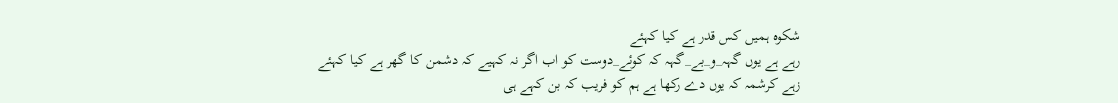شکوہ ہمیں کس قدر ہے کیا کہئے
رہے ہے یوں گہہ_و_بے_گہہ کہ کوئے_دوست کو اب اگر نہ کہیے کہ دشمن کا گھر ہے کیا کہئے
زہے کرشمہ کہ یوں دے رکھا ہے ہم کو فریب کہ بن کہے ہی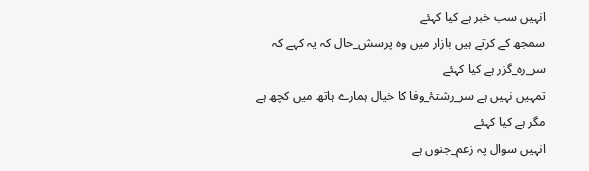انہیں سب خبر ہے کیا کہئے
سمجھ کے کرتے ہیں بازار میں وہ پرسش_حال کہ یہ کہے کہ سر_رہ_گزر ہے کیا کہئے
تمہیں نہیں ہے سر_رشتۂ_وفا کا خیال ہمارے ہاتھ میں کچھ ہے مگر ہے کیا کہئے
انہیں سوال پہ زعم_جنوں ہے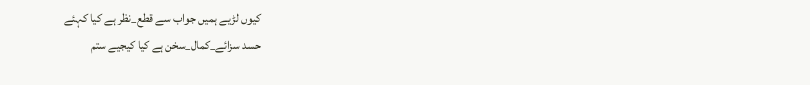کیوں لڑیے ہمیں جواب سے قطع_نظر ہے کیا کہئے
حسد سزائے_کمال_سخن ہے کیا کیجیے ستم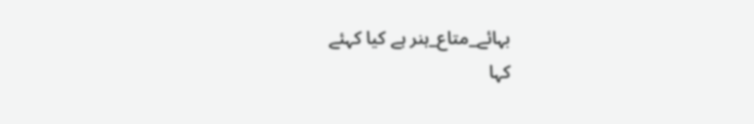بہائے_متاع_ہنر ہے کیا کہئے
کہا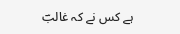ہے کس نے کہ غالبؔ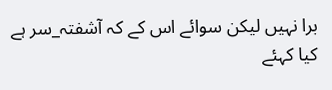برا نہیں لیکن سوائے اس کے کہ آشفتہ_سر ہے کیا کہئے